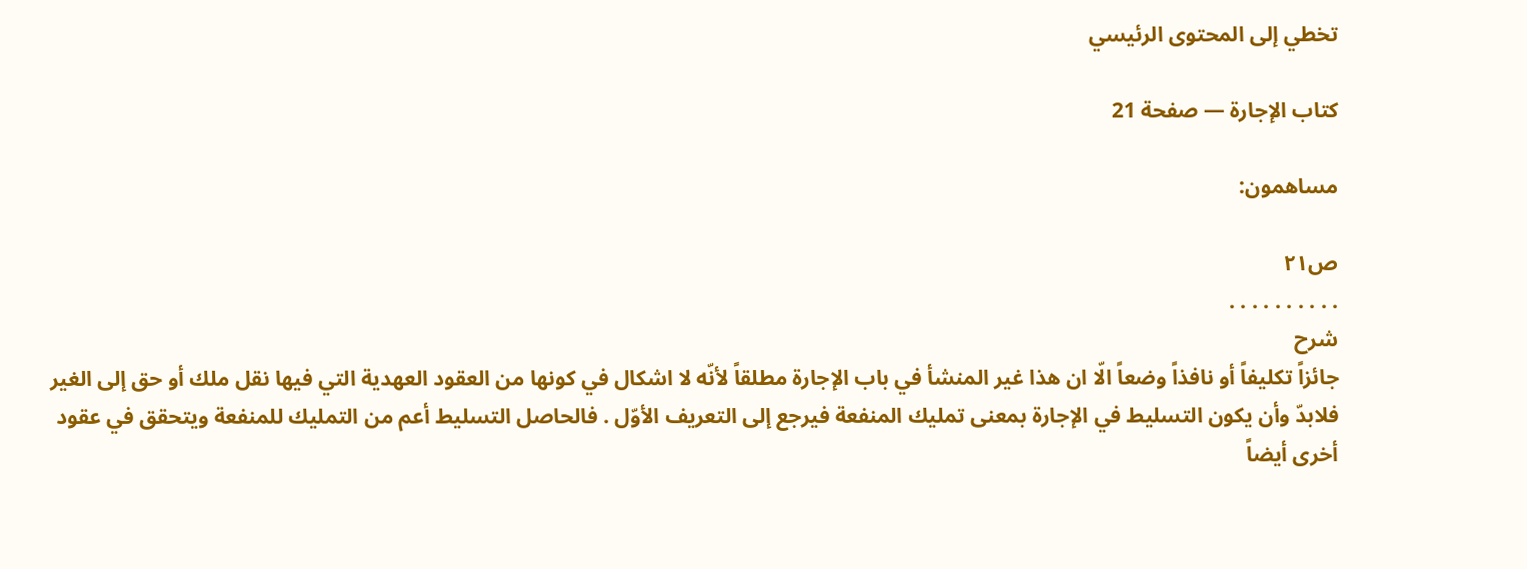تخطي إلى المحتوى الرئيسي

كتاب الإجارة — صفحة 21

مساهمون:

ص٢١
. . . . . . . . . .
شرح
جائزاً تكليفاً أو نافذاً وضعاً الّا ان هذا غير المنشأ في باب الإجارة مطلقاً لأنّه لا اشكال في كونها من العقود العهدية التي فيها نقل ملك أو حق إلى الغير فلابدّ وأن يكون التسليط في الإجارة بمعنى تمليك المنفعة فيرجع إلى التعريف الأوّل . فالحاصل التسليط أعم من التمليك للمنفعة ويتحقق في عقود أخرى أيضاً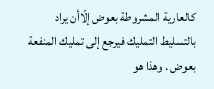كالعارية المشروطة بعوض إلّاأن يراد بالتسليط التمليك فيرجع إلى تمليك المنفعة بعوض . وهذا هو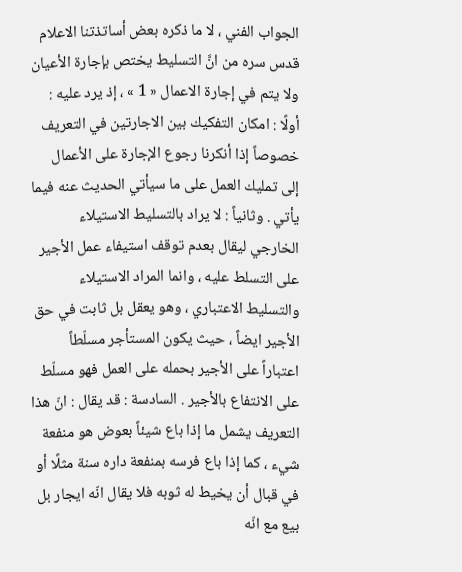الجواب الفني ، لا ما ذكره بعض أساتذتنا الاعلام قدس سره من انَّ التسليط يختص بإجارة الأعيان ولا يتم في إجارة الاعمال « 1 » ، إذ يرد عليه : أولًا : امكان التفكيك بين الاجارتين في التعريف خصوصاً إذا أنكرنا رجوع الإجارة على الأعمال إلى تمليك العمل على ما سيأتي الحديث عنه فيما يأتي . وثانياً : لا يراد بالتسليط الاستيلاء الخارجي ليقال بعدم توقف استيفاء عمل الأجير على التسلط عليه ، وانما المراد الاستيلاء والتسليط الاعتباري ، وهو يعقل بل ثابت في حق الأجير ايضاً ، حيث يكون المستأجر مسلّطاً اعتباراً على الأجير بحمله على العمل فهو مسلّط على الانتفاع بالأجير . السادسة : قد يقال : انّ هذا التعريف يشمل ما إذا باع شيئاً بعوض هو منفعة شيء ، كما إذا باع فرسه بمنفعة داره سنة مثلًا أو في قبال أن يخيط له ثوبه فلا يقال انّه ايجار بل بيع مع انّه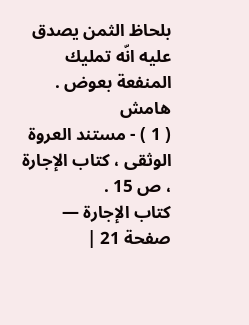بلحاظ الثمن يصدق عليه انّه تمليك المنفعة بعوض .
هامش
( 1 ) - مستند العروة الوثقى ، كتاب الإجارة ، ص 15 .
كتاب الإجارة — صفحة 21 |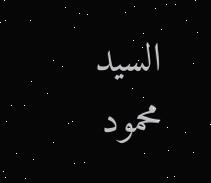السيد محمود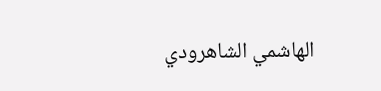الهاشمي الشاهرودي